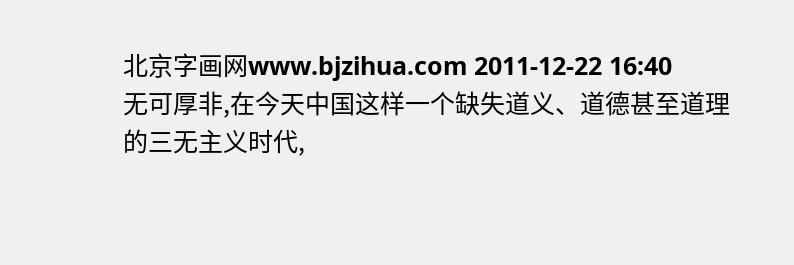北京字画网www.bjzihua.com 2011-12-22 16:40
无可厚非,在今天中国这样一个缺失道义、道德甚至道理的三无主义时代,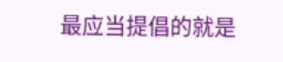最应当提倡的就是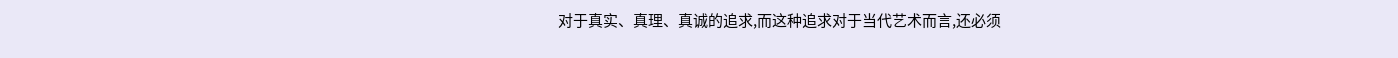对于真实、真理、真诚的追求,而这种追求对于当代艺术而言,还必须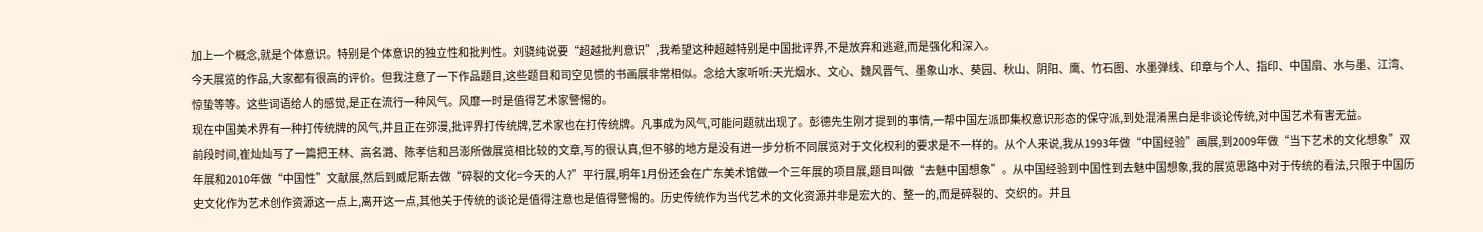加上一个概念,就是个体意识。特别是个体意识的独立性和批判性。刘骁纯说要“超越批判意识”,我希望这种超越特别是中国批评界,不是放弃和逃避,而是强化和深入。
今天展览的作品,大家都有很高的评价。但我注意了一下作品题目,这些题目和司空见惯的书画展非常相似。念给大家听听:天光烟水、文心、魏风晋气、墨象山水、葵园、秋山、阴阳、鹰、竹石图、水墨弹线、印章与个人、指印、中国扇、水与墨、江湾、惊蛰等等。这些词语给人的感觉,是正在流行一种风气。风靡一时是值得艺术家警惕的。
现在中国美术界有一种打传统牌的风气,并且正在弥漫,批评界打传统牌,艺术家也在打传统牌。凡事成为风气,可能问题就出现了。彭德先生刚才提到的事情,一帮中国左派即集权意识形态的保守派,到处混淆黑白是非谈论传统,对中国艺术有害无益。
前段时间,崔灿灿写了一篇把王林、高名潞、陈孝信和吕澎所做展览相比较的文章,写的很认真,但不够的地方是没有进一步分析不同展览对于文化权利的要求是不一样的。从个人来说,我从1993年做“中国经验”画展,到2009年做“当下艺术的文化想象”双年展和2010年做“中国性”文献展,然后到威尼斯去做“碎裂的文化=今天的人?”平行展,明年1月份还会在广东美术馆做一个三年展的项目展,题目叫做“去魅中国想象”。从中国经验到中国性到去魅中国想象,我的展览思路中对于传统的看法,只限于中国历史文化作为艺术创作资源这一点上,离开这一点,其他关于传统的谈论是值得注意也是值得警惕的。历史传统作为当代艺术的文化资源并非是宏大的、整一的,而是碎裂的、交织的。并且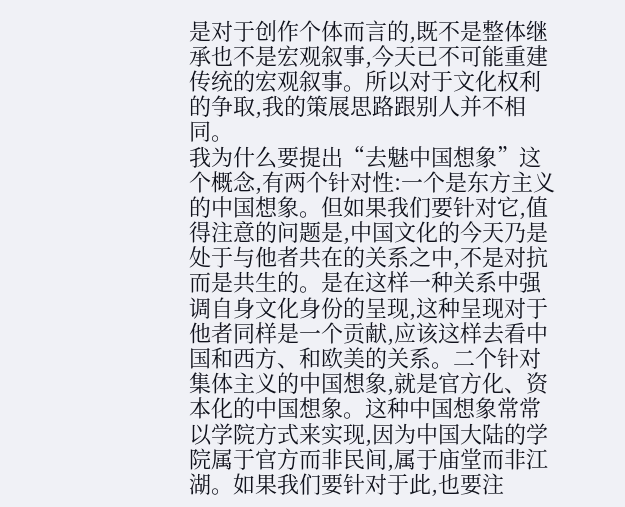是对于创作个体而言的,既不是整体继承也不是宏观叙事,今天已不可能重建传统的宏观叙事。所以对于文化权利的争取,我的策展思路跟别人并不相同。
我为什么要提出“去魅中国想象”这个概念,有两个针对性:一个是东方主义的中国想象。但如果我们要针对它,值得注意的问题是,中国文化的今天乃是处于与他者共在的关系之中,不是对抗而是共生的。是在这样一种关系中强调自身文化身份的呈现,这种呈现对于他者同样是一个贡献,应该这样去看中国和西方、和欧美的关系。二个针对集体主义的中国想象,就是官方化、资本化的中国想象。这种中国想象常常以学院方式来实现,因为中国大陆的学院属于官方而非民间,属于庙堂而非江湖。如果我们要针对于此,也要注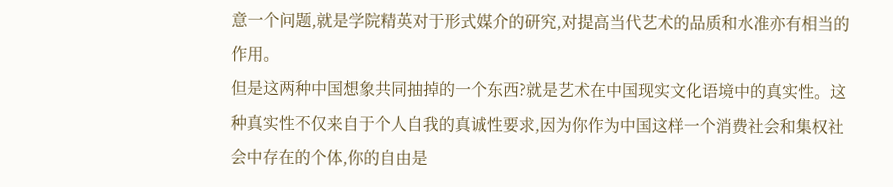意一个问题,就是学院精英对于形式媒介的研究,对提高当代艺术的品质和水准亦有相当的作用。
但是这两种中国想象共同抽掉的一个东西?就是艺术在中国现实文化语境中的真实性。这种真实性不仅来自于个人自我的真诚性要求,因为你作为中国这样一个消费社会和集权社会中存在的个体,你的自由是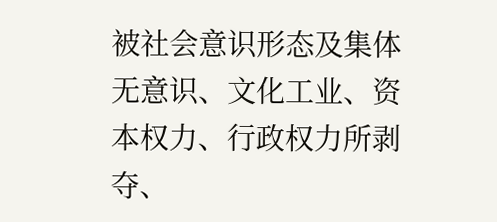被社会意识形态及集体无意识、文化工业、资本权力、行政权力所剥夺、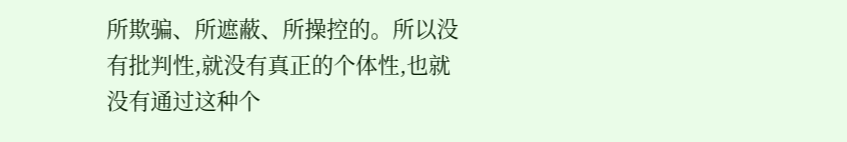所欺骗、所遮蔽、所操控的。所以没有批判性,就没有真正的个体性,也就没有通过这种个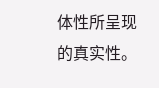体性所呈现的真实性。